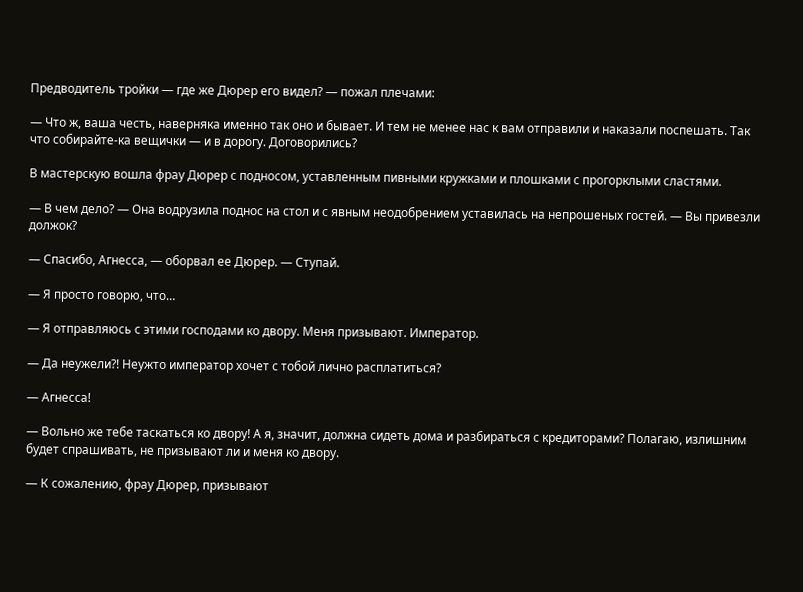Предводитель тройки — где же Дюрер его видел? — пожал плечами:

— Что ж, ваша честь, наверняка именно так оно и бывает. И тем не менее нас к вам отправили и наказали поспешать. Так что собирайте-ка вещички — и в дорогу. Договорились?

В мастерскую вошла фрау Дюрер с подносом, уставленным пивными кружками и плошками с прогорклыми сластями.

— В чем дело? — Она водрузила поднос на стол и с явным неодобрением уставилась на непрошеных гостей. — Вы привезли должок?

— Спасибо, Агнесса, — оборвал ее Дюрер. — Ступай.

— Я просто говорю, что…

— Я отправляюсь с этими господами ко двору. Меня призывают. Император.

— Да неужели?! Неужто император хочет с тобой лично расплатиться?

— Агнесса!

— Вольно же тебе таскаться ко двору! А я, значит, должна сидеть дома и разбираться с кредиторами? Полагаю, излишним будет спрашивать, не призывают ли и меня ко двору.

— К сожалению, фрау Дюрер, призывают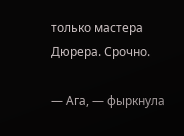только мастера Дюрера. Срочно.

— Ага, — фыркнула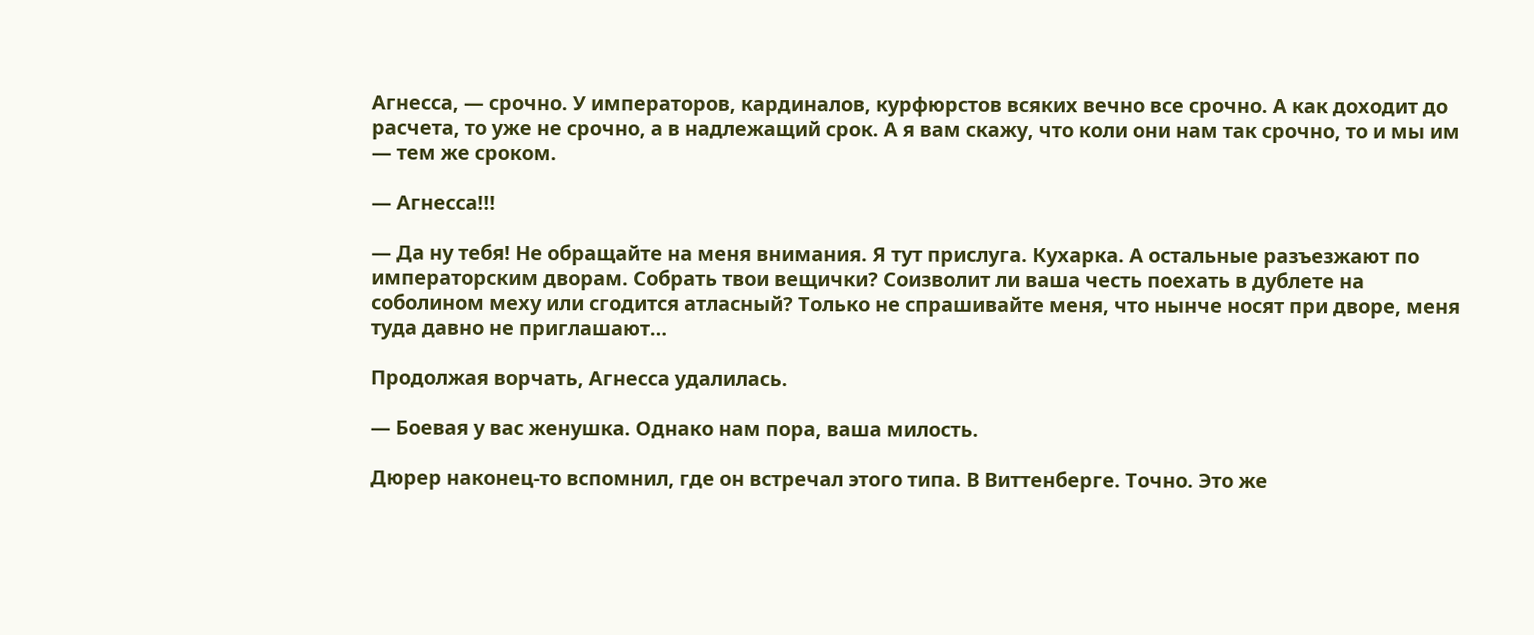Агнесса, — срочно. У императоров, кардиналов, курфюрстов всяких вечно все срочно. А как доходит до расчета, то уже не срочно, а в надлежащий срок. А я вам скажу, что коли они нам так срочно, то и мы им — тем же сроком.

— Агнесса!!!

— Да ну тебя! Не обращайте на меня внимания. Я тут прислуга. Кухарка. А остальные разъезжают по императорским дворам. Собрать твои вещички? Соизволит ли ваша честь поехать в дублете на соболином меху или сгодится атласный? Только не спрашивайте меня, что нынче носят при дворе, меня туда давно не приглашают…

Продолжая ворчать, Агнесса удалилась.

— Боевая у вас женушка. Однако нам пора, ваша милость.

Дюрер наконец-то вспомнил, где он встречал этого типа. В Виттенберге. Точно. Это же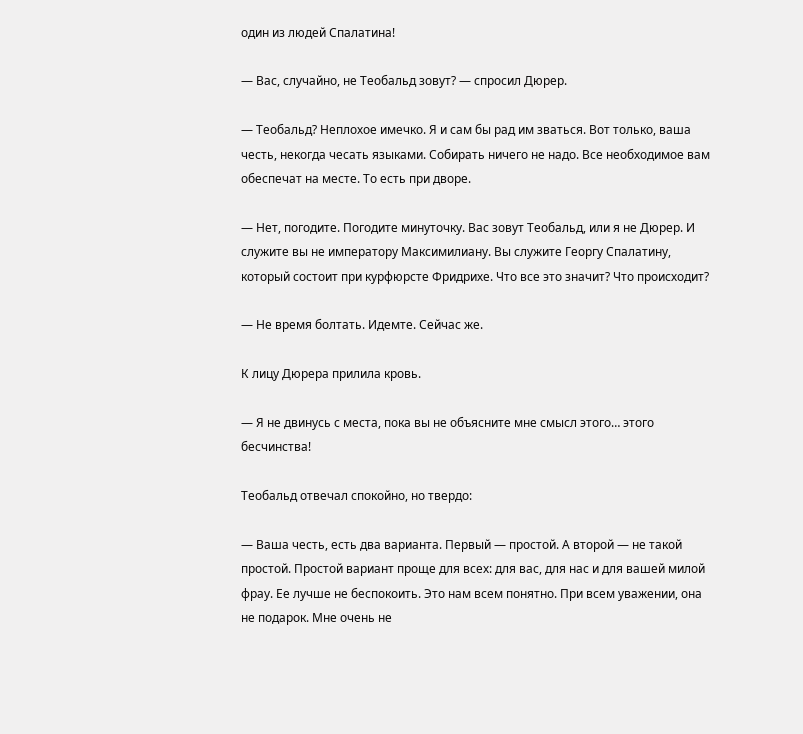один из людей Спалатина!

— Вас, случайно, не Теобальд зовут? — спросил Дюрер.

— Теобальд? Неплохое имечко. Я и сам бы рад им зваться. Вот только, ваша честь, некогда чесать языками. Собирать ничего не надо. Все необходимое вам обеспечат на месте. То есть при дворе.

— Нет, погодите. Погодите минуточку. Вас зовут Теобальд, или я не Дюрер. И служите вы не императору Максимилиану. Вы служите Георгу Спалатину, который состоит при курфюрсте Фридрихе. Что все это значит? Что происходит?

— Не время болтать. Идемте. Сейчас же.

К лицу Дюрера прилила кровь.

— Я не двинусь с места, пока вы не объясните мне смысл этого… этого бесчинства!

Теобальд отвечал спокойно, но твердо:

— Ваша честь, есть два варианта. Первый — простой. А второй — не такой простой. Простой вариант проще для всех: для вас, для нас и для вашей милой фрау. Ее лучше не беспокоить. Это нам всем понятно. При всем уважении, она не подарок. Мне очень не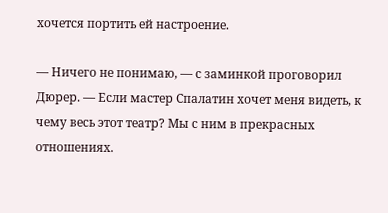хочется портить ей настроение.

— Ничего не понимаю, — с заминкой проговорил Дюрер. — Если мастер Спалатин хочет меня видеть, к чему весь этот театр? Мы с ним в прекрасных отношениях.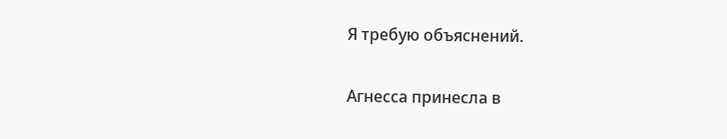Я требую объяснений.

Агнесса принесла в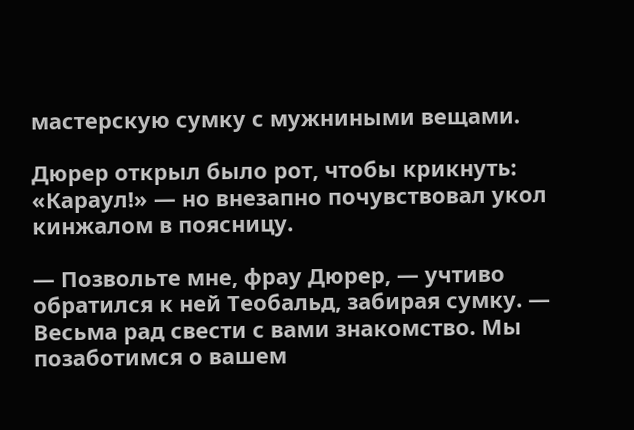мастерскую сумку с мужниными вещами.

Дюрер открыл было рот, чтобы крикнуть: «Караул!» — но внезапно почувствовал укол кинжалом в поясницу.

— Позвольте мне, фрау Дюрер, — учтиво обратился к ней Теобальд, забирая сумку. — Весьма рад свести с вами знакомство. Мы позаботимся о вашем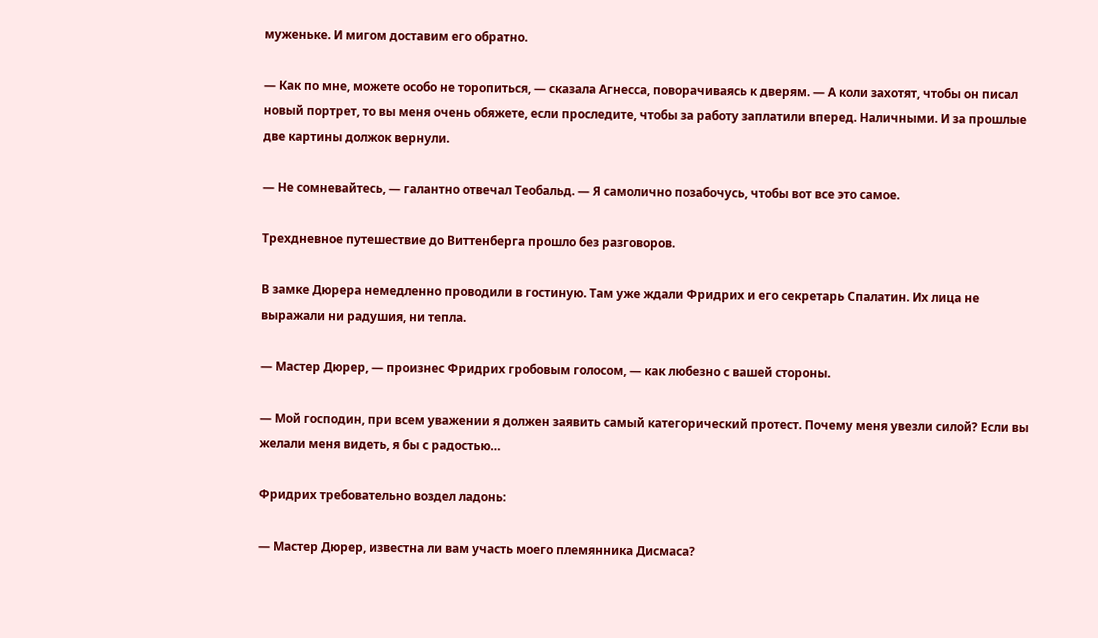муженьке. И мигом доставим его обратно.

— Как по мне, можете особо не торопиться, — сказала Агнесса, поворачиваясь к дверям. — А коли захотят, чтобы он писал новый портрет, то вы меня очень обяжете, если проследите, чтобы за работу заплатили вперед. Наличными. И за прошлые две картины должок вернули.

— Не сомневайтесь, — галантно отвечал Теобальд. — Я самолично позабочусь, чтобы вот все это самое.

Трехдневное путешествие до Виттенберга прошло без разговоров.

В замке Дюрера немедленно проводили в гостиную. Там уже ждали Фридрих и его секретарь Спалатин. Их лица не выражали ни радушия, ни тепла.

— Мастер Дюрер, — произнес Фридрих гробовым голосом, — как любезно с вашей стороны.

— Мой господин, при всем уважении я должен заявить самый категорический протест. Почему меня увезли силой? Если вы желали меня видеть, я бы с радостью…

Фридрих требовательно воздел ладонь:

— Мастер Дюрер, известна ли вам участь моего племянника Дисмаса?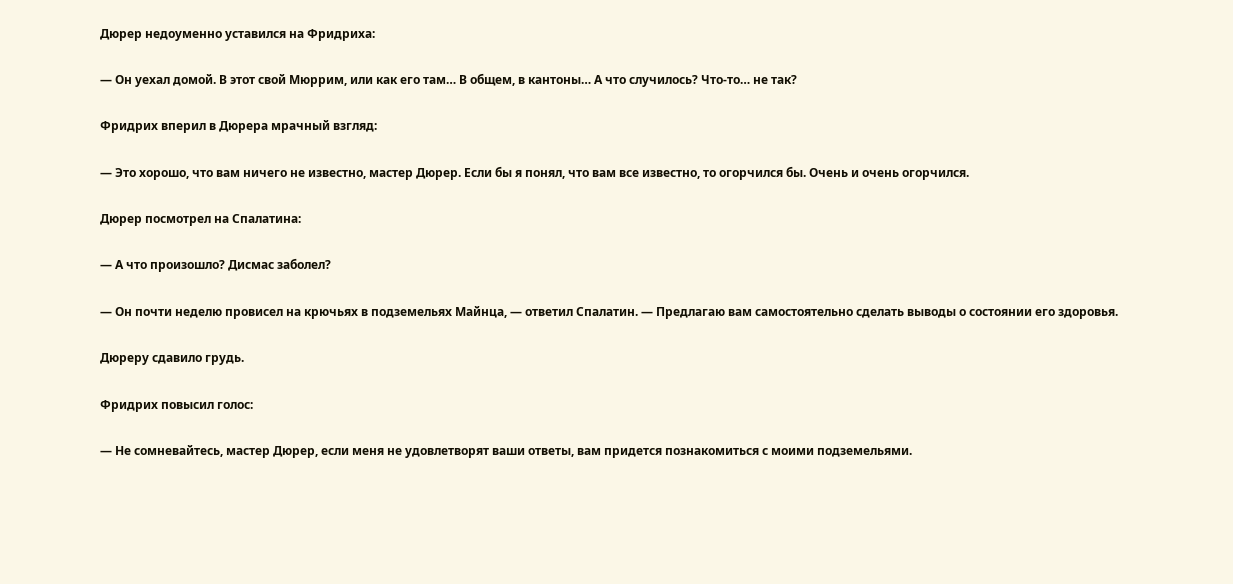Дюрер недоуменно уставился на Фридриха:

— Он уехал домой. В этот свой Мюррим, или как его там… В общем, в кантоны… А что случилось? Что-то… не так?

Фридрих вперил в Дюрера мрачный взгляд:

— Это хорошо, что вам ничего не известно, мастер Дюрер. Если бы я понял, что вам все известно, то огорчился бы. Очень и очень огорчился.

Дюрер посмотрел на Спалатина:

— А что произошло? Дисмас заболел?

— Он почти неделю провисел на крючьях в подземельях Майнца, — ответил Спалатин. — Предлагаю вам самостоятельно сделать выводы о состоянии его здоровья.

Дюреру сдавило грудь.

Фридрих повысил голос:

— Не сомневайтесь, мастер Дюрер, если меня не удовлетворят ваши ответы, вам придется познакомиться с моими подземельями.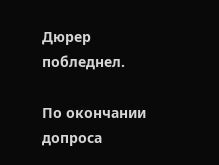Дюрер побледнел.

По окончании допроса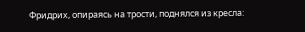Фридрих, опираясь на трости, поднялся из кресла: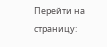Перейти на страницу: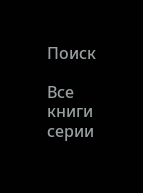Поиск

Все книги серии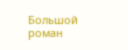Большой роман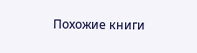Похожие книги